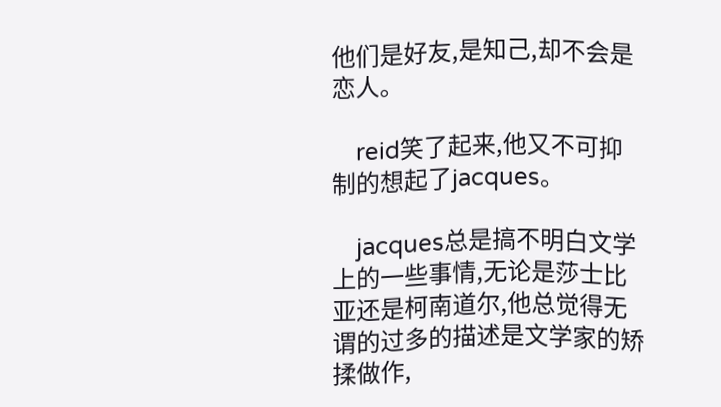他们是好友,是知己,却不会是恋人。

    reid笑了起来,他又不可抑制的想起了jacques。

    jacques总是搞不明白文学上的一些事情,无论是莎士比亚还是柯南道尔,他总觉得无谓的过多的描述是文学家的矫揉做作,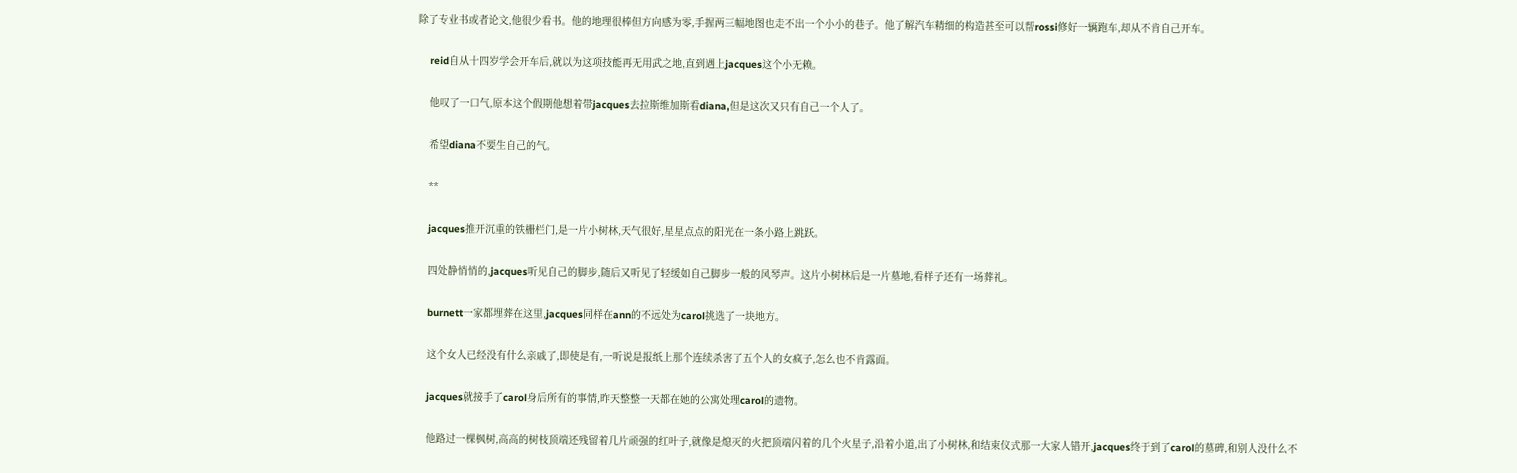除了专业书或者论文,他很少看书。他的地理很棒但方向感为零,手握两三幅地图也走不出一个小小的巷子。他了解汽车精细的构造甚至可以帮rossi修好一辆跑车,却从不肯自己开车。

    reid自从十四岁学会开车后,就以为这项技能再无用武之地,直到遇上jacques这个小无赖。

    他叹了一口气,原本这个假期他想着带jacques去拉斯维加斯看diana,但是这次又只有自己一个人了。

    希望diana不要生自己的气。

    **

    jacques推开沉重的铁栅栏门,是一片小树林,天气很好,星星点点的阳光在一条小路上跳跃。

    四处静悄悄的,jacques听见自己的脚步,随后又听见了轻缓如自己脚步一般的风琴声。这片小树林后是一片墓地,看样子还有一场葬礼。

    burnett一家都埋葬在这里,jacques同样在ann的不远处为carol挑选了一块地方。

    这个女人已经没有什么亲戚了,即使是有,一听说是报纸上那个连续杀害了五个人的女疯子,怎么也不肯露面。

    jacques就接手了carol身后所有的事情,昨天整整一天都在她的公寓处理carol的遗物。

    他路过一棵枫树,高高的树枝顶端还残留着几片顽强的红叶子,就像是熄灭的火把顶端闪着的几个火星子,沿着小道,出了小树林,和结束仪式那一大家人错开,jacques终于到了carol的墓碑,和别人没什么不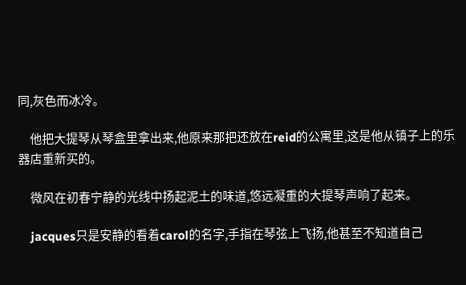同,灰色而冰冷。

    他把大提琴从琴盒里拿出来,他原来那把还放在reid的公寓里,这是他从镇子上的乐器店重新买的。

    微风在初春宁静的光线中扬起泥土的味道,悠远凝重的大提琴声响了起来。

    jacques只是安静的看着carol的名字,手指在琴弦上飞扬,他甚至不知道自己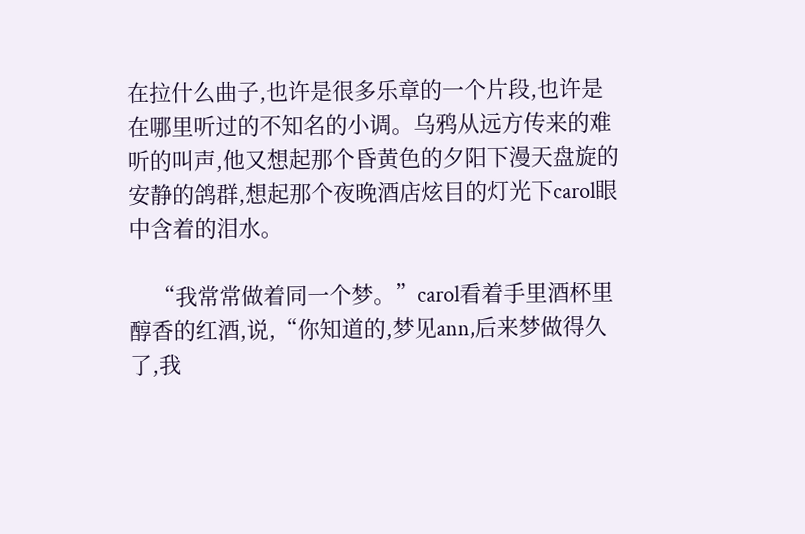在拉什么曲子,也许是很多乐章的一个片段,也许是在哪里听过的不知名的小调。乌鸦从远方传来的难听的叫声,他又想起那个昏黄色的夕阳下漫天盘旋的安静的鸽群,想起那个夜晚酒店炫目的灯光下carol眼中含着的泪水。

    “我常常做着同一个梦。”carol看着手里酒杯里醇香的红酒,说,“你知道的,梦见ann,后来梦做得久了,我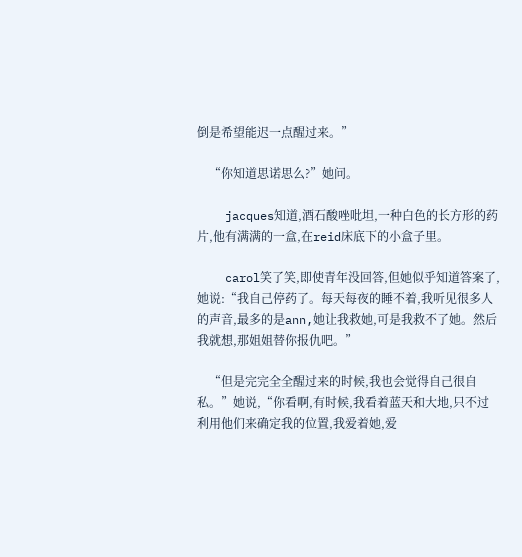倒是希望能迟一点醒过来。”

    “你知道思诺思么?”她问。

    jacques知道,酒石酸唑吡坦,一种白色的长方形的药片,他有满满的一盒,在reid床底下的小盒子里。

    carol笑了笑,即使青年没回答,但她似乎知道答案了,她说:“我自己停药了。每天每夜的睡不着,我听见很多人的声音,最多的是ann,她让我救她,可是我救不了她。然后我就想,那姐姐替你报仇吧。”

    “但是完完全全醒过来的时候,我也会觉得自己很自私。”她说,“你看啊,有时候,我看着蓝天和大地,只不过利用他们来确定我的位置,我爱着她,爱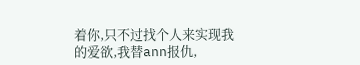着你,只不过找个人来实现我的爱欲,我替ann报仇,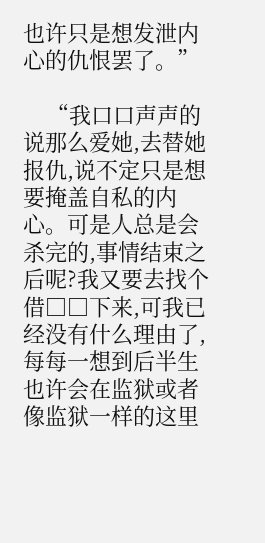也许只是想发泄内心的仇恨罢了。”

    “我口口声声的说那么爱她,去替她报仇,说不定只是想要掩盖自私的内心。可是人总是会杀完的,事情结束之后呢?我又要去找个借□□下来,可我已经没有什么理由了,每每一想到后半生也许会在监狱或者像监狱一样的这里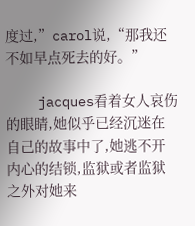度过,”carol说,“那我还不如早点死去的好。”

    jacques看着女人哀伤的眼睛,她似乎已经沉迷在自己的故事中了,她逃不开内心的结锁,监狱或者监狱之外对她来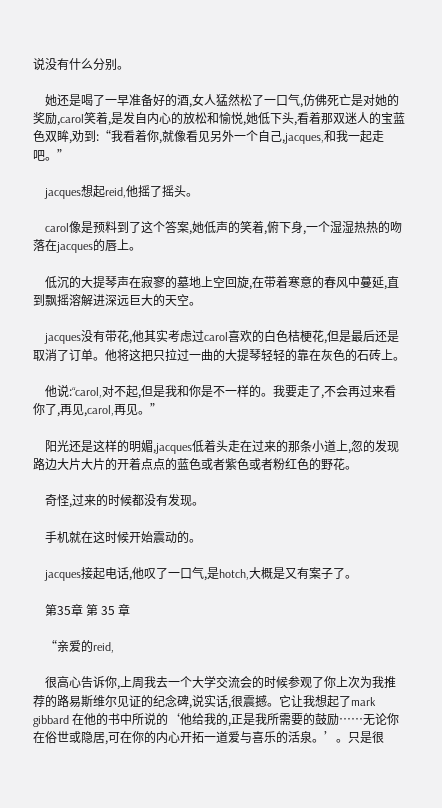说没有什么分别。

    她还是喝了一早准备好的酒,女人猛然松了一口气,仿佛死亡是对她的奖励,carol笑着,是发自内心的放松和愉悦,她低下头,看着那双迷人的宝蓝色双眸,劝到:“我看着你,就像看见另外一个自己,jacques,和我一起走吧。”

    jacques想起reid,他摇了摇头。

    carol像是预料到了这个答案,她低声的笑着,俯下身,一个湿湿热热的吻落在jacques的唇上。

    低沉的大提琴声在寂寥的墓地上空回旋,在带着寒意的春风中蔓延,直到飘摇溶解进深远巨大的天空。

    jacques没有带花,他其实考虑过carol喜欢的白色桔梗花,但是最后还是取消了订单。他将这把只拉过一曲的大提琴轻轻的靠在灰色的石砖上。

    他说:“carol,对不起,但是我和你是不一样的。我要走了,不会再过来看你了,再见,carol,再见。”

    阳光还是这样的明媚,jacques低着头走在过来的那条小道上,忽的发现路边大片大片的开着点点的蓝色或者紫色或者粉红色的野花。

    奇怪,过来的时候都没有发现。

    手机就在这时候开始震动的。

    jacques接起电话,他叹了一口气,是hotch,大概是又有案子了。

    第35章 第 35 章

    “亲爱的reid,

    很高心告诉你,上周我去一个大学交流会的时候参观了你上次为我推荐的路易斯维尔见证的纪念碑,说实话,很震撼。它让我想起了mark gibbard 在他的书中所说的‘他给我的,正是我所需要的鼓励……无论你在俗世或隐居,可在你的内心开拓一道爱与喜乐的活泉。’。只是很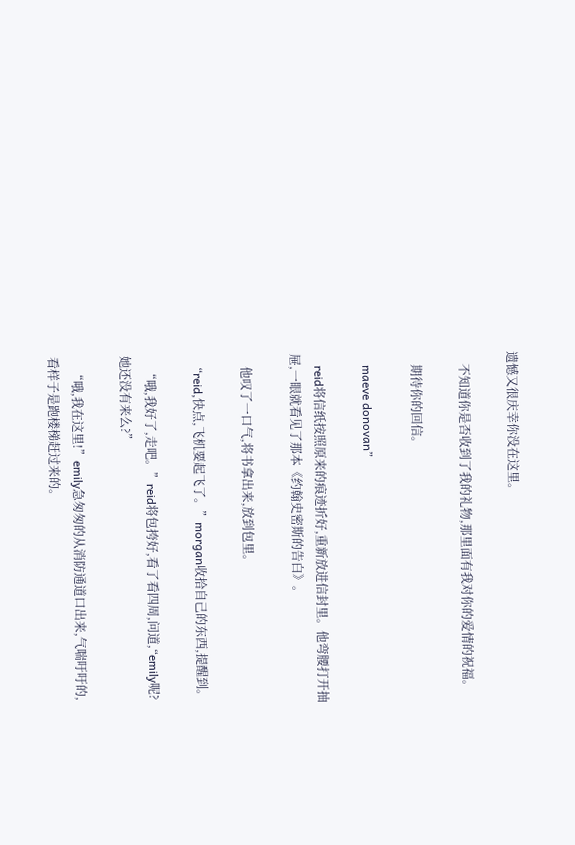遗憾又很庆幸你没在这里。

    不知道你是否收到了我的礼物,那里面有我对你的爱情的祝福。

    期待你的回信。

    maeve donovan”

    reid将信纸按照原来的痕迹折好,重新放进信封里。他弯腰打开抽屉,一眼就看见了那本《约翰史密斯的告白》。

    他叹了一口气,将书拿出来,放到包里。

    “reid,快点,飞机要起飞了。”morgan收拾自己的东西,提醒到。

    “哦,我好了,走吧。”reid将包挎好,看了看四周,问道,“emily呢?她还没有来么?”

    “哦,我在这里!”emily急匆匆的从消防通道口出来,气喘吁吁的,看样子是跑楼梯赶过来的。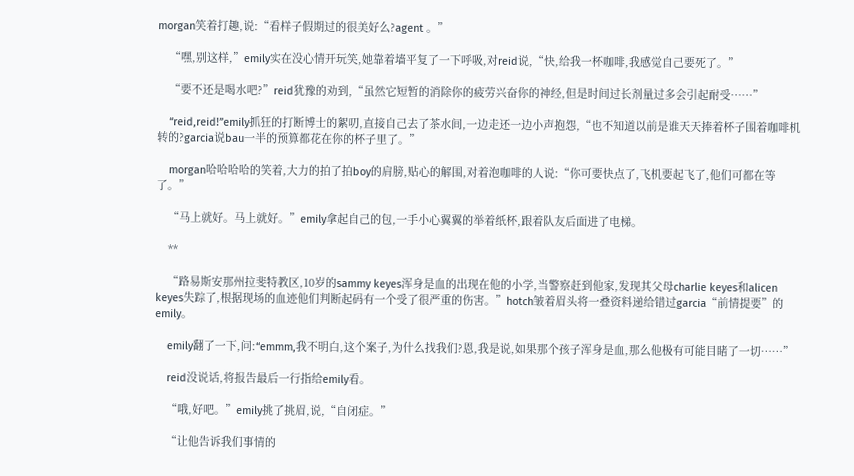morgan笑着打趣,说:“看样子假期过的很美好么?agent 。”

    “嘿,别这样,”emily实在没心情开玩笑,她靠着墙平复了一下呼吸,对reid说,“快,给我一杯咖啡,我感觉自己要死了。”

    “要不还是喝水吧?”reid犹豫的劝到,“虽然它短暂的消除你的疲劳兴奋你的神经,但是时间过长剂量过多会引起耐受……”

    “reid,reid!”emily抓狂的打断博士的絮叨,直接自己去了茶水间,一边走还一边小声抱怨,“也不知道以前是谁天天捧着杯子围着咖啡机转的?garcia说bau一半的预算都花在你的杯子里了。”

    morgan哈哈哈哈的笑着,大力的拍了拍boy的肩膀,贴心的解围,对着泡咖啡的人说:“你可要快点了,飞机要起飞了,他们可都在等了。”

    “马上就好。马上就好。”emily拿起自己的包,一手小心翼翼的举着纸杯,跟着队友后面进了电梯。

    **

    “路易斯安那州拉斐特教区,10岁的sammy keyes浑身是血的出现在他的小学,当警察赶到他家,发现其父母charlie keyes和alicen keyes失踪了,根据现场的血迹他们判断起码有一个受了很严重的伤害。”hotch皱着眉头将一叠资料递给错过garcia“前情提要”的emily。

    emily翻了一下,问:“emmm,我不明白,这个案子,为什么找我们?恩,我是说,如果那个孩子浑身是血,那么他极有可能目睹了一切……”

    reid没说话,将报告最后一行指给emily看。

    “哦,好吧。”emily挑了挑眉,说,“自闭症。”

    “让他告诉我们事情的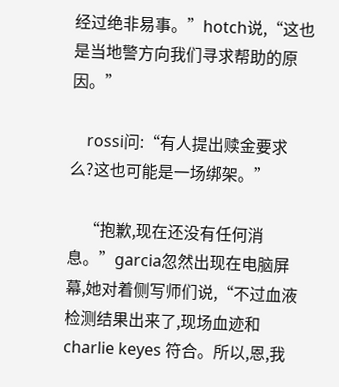经过绝非易事。”hotch说,“这也是当地警方向我们寻求帮助的原因。”

    rossi问:“有人提出赎金要求么?这也可能是一场绑架。”

    “抱歉,现在还没有任何消息。”garcia忽然出现在电脑屏幕,她对着侧写师们说,“不过血液检测结果出来了,现场血迹和charlie keyes 符合。所以,恩,我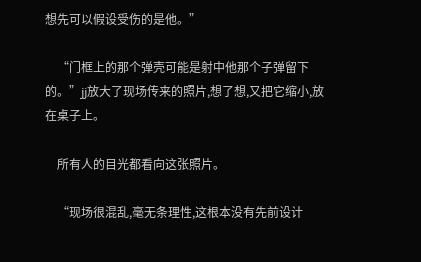想先可以假设受伤的是他。”

    “门框上的那个弹壳可能是射中他那个子弹留下的。”jj放大了现场传来的照片,想了想,又把它缩小,放在桌子上。

    所有人的目光都看向这张照片。

    “现场很混乱,毫无条理性,这根本没有先前设计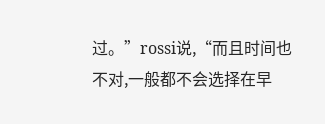过。”rossi说,“而且时间也不对,一般都不会选择在早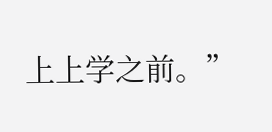上上学之前。”